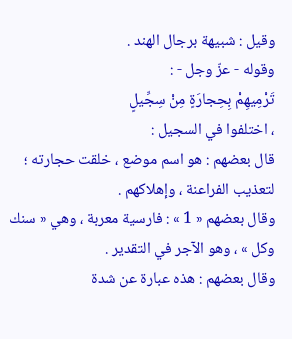وقيل : شبيهة برجال الهند .
وقوله - عزّ وجل - :
تَرْمِيهِمْ بِحِجارَةٍ مِنْ سِجِّيلٍ
، اختلفوا في السجيل :
قال بعضهم : هو اسم موضع ، خلقت حجارته ؛ لتعذيب الفراعنة ، وإهلاكهم .
وقال بعضهم « 1 » : فارسية معربة ، وهي « سنك وكل » ، وهو الآجر في التقدير .
وقال بعضهم : هذه عبارة عن شدة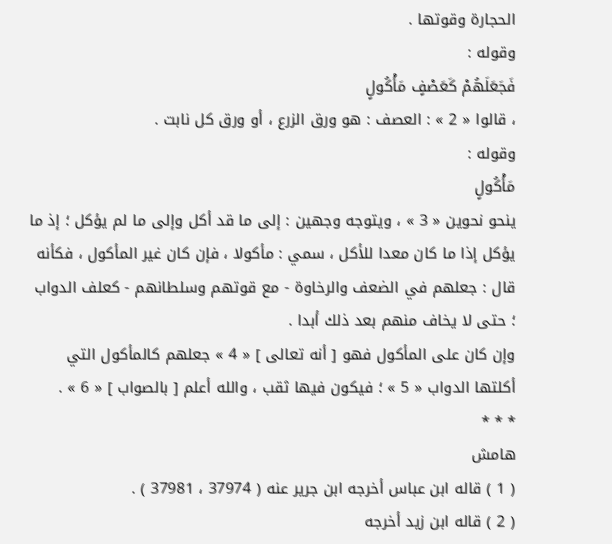الحجارة وقوتها .
وقوله :
فَجَعَلَهُمْ كَعَصْفٍ مَأْكُولٍ
، قالوا « 2 » : العصف : هو ورق الزرع ، أو ورق كل نابت .
وقوله :
مَأْكُولٍ
ينحو نحوين « 3 » ، ويتوجه وجهين : إلى ما قد أكل وإلى ما لم يؤكل ؛ إذ ما يؤكل إذا ما كان معدا للأكل ، سمي : مأكولا ، فإن كان غير المأكول ، فكأنه قال : جعلهم في الضعف والرخاوة - مع قوتهم وسلطانهم - كعلف الدواب ؛ حتى لا يخاف منهم بعد ذلك أبدا .
وإن كان على المأكول فهو [ أنه تعالى ] « 4 » جعلهم كالمأكول التي أكلتها الدواب « 5 » ؛ فيكون فيها ثقب ، والله أعلم [ بالصواب ] « 6 » .
* * *
هامش
( 1 ) قاله ابن عباس أخرجه ابن جرير عنه ( 37974 ، 37981 ) .
( 2 ) قاله ابن زيد أخرجه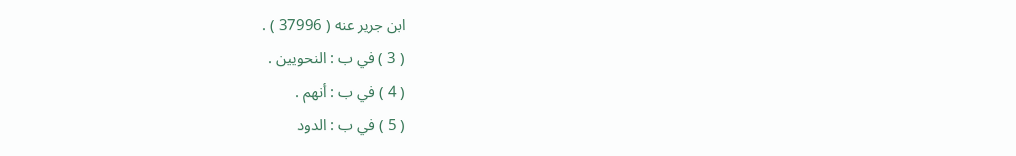ابن جرير عنه ( 37996 ) .
( 3 ) في ب : النحويين .
( 4 ) في ب : أنهم .
( 5 ) في ب : الدود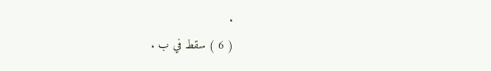.
( 6 ) سقط في ب .